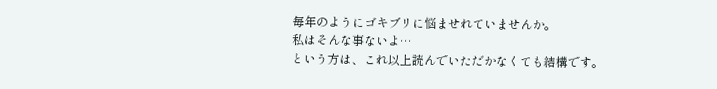毎年のようにゴキブリに悩ませれていませんか。
私はそんな事ないよ…
という方は、これ以上読んでいただかなくても結構です。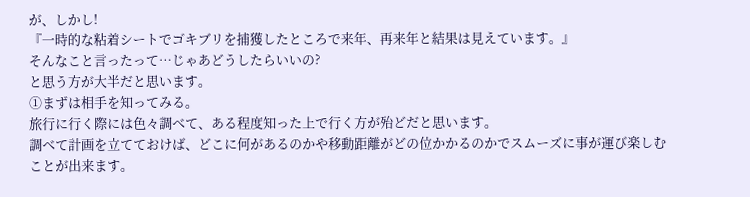が、しかし!
『一時的な粘着シートでゴキブリを捕獲したところで来年、再来年と結果は見えています。』
そんなこと言ったって…じゃあどうしたらいいの?
と思う方が大半だと思います。
①まずは相手を知ってみる。
旅行に行く際には色々調べて、ある程度知った上で行く方が殆どだと思います。
調べて計画を立てておけば、どこに何があるのかや移動距離がどの位かかるのかでスムーズに事が運び楽しむことが出来ます。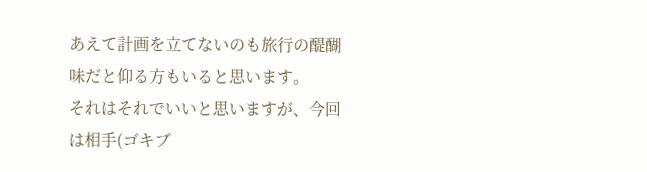あえて計画を立てないのも旅行の醍醐味だと仰る方もいると思います。
それはそれでいいと思いますが、今回は相手(ゴキブ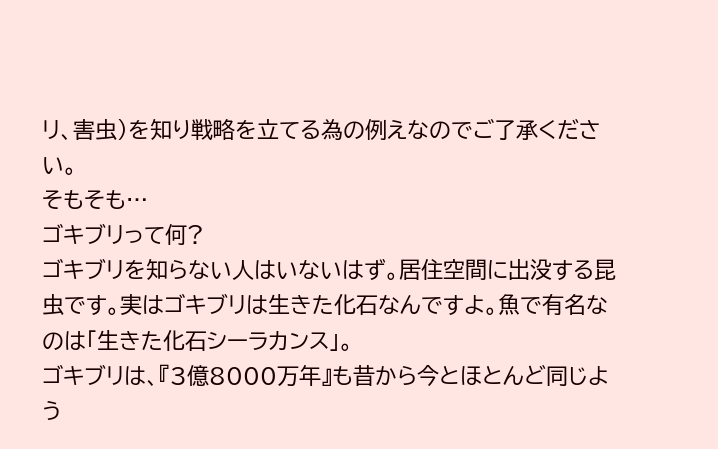リ、害虫)を知り戦略を立てる為の例えなのでご了承ください。
そもそも…
ゴキブリって何?
ゴキブリを知らない人はいないはず。居住空間に出没する昆虫です。実はゴキブリは生きた化石なんですよ。魚で有名なのは「生きた化石シーラカンス」。
ゴキブリは、『3億8000万年』も昔から今とほとんど同じよう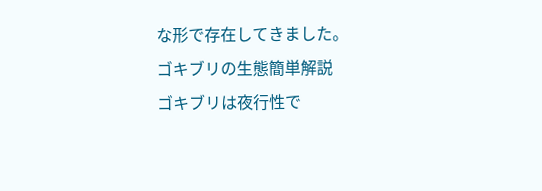な形で存在してきました。
ゴキブリの生態簡単解説
ゴキブリは夜行性で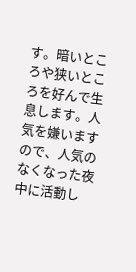す。暗いところや狭いところを好んで生息します。人気を嫌いますので、人気のなくなった夜中に活動し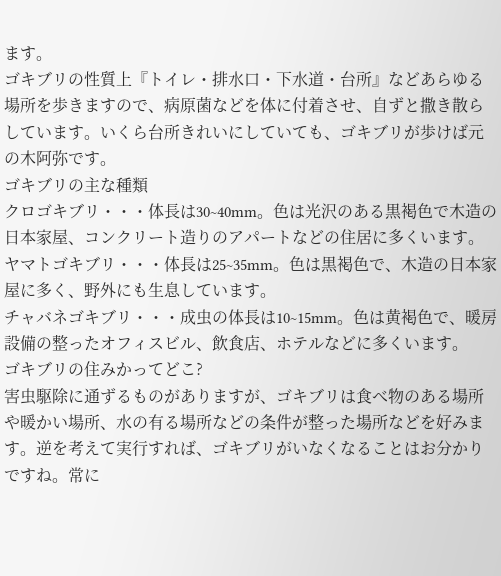ます。
ゴキブリの性質上『トイレ・排水口・下水道・台所』などあらゆる場所を歩きますので、病原菌などを体に付着させ、自ずと撒き散らしています。いくら台所きれいにしていても、ゴキブリが歩けば元の木阿弥です。
ゴキブリの主な種類
クロゴキブリ・・・体長は30~40mm。色は光沢のある黒褐色で木造の日本家屋、コンクリート造りのアパートなどの住居に多くいます。
ヤマトゴキブリ・・・体長は25~35mm。色は黒褐色で、木造の日本家屋に多く、野外にも生息しています。
チャバネゴキブリ・・・成虫の体長は10~15mm。色は黄褐色で、暖房設備の整ったオフィスビル、飲食店、ホテルなどに多くいます。
ゴキブリの住みかってどこ?
害虫駆除に通ずるものがありますが、ゴキブリは食べ物のある場所や暖かい場所、水の有る場所などの条件が整った場所などを好みます。逆を考えて実行すれば、ゴキブリがいなくなることはお分かりですね。常に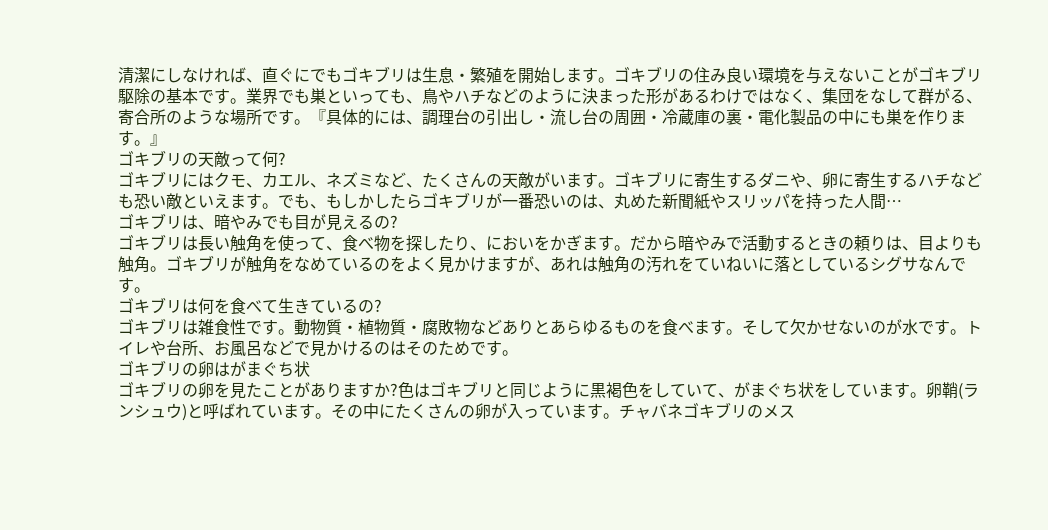清潔にしなければ、直ぐにでもゴキブリは生息・繁殖を開始します。ゴキブリの住み良い環境を与えないことがゴキブリ駆除の基本です。業界でも巣といっても、鳥やハチなどのように決まった形があるわけではなく、集団をなして群がる、寄合所のような場所です。『具体的には、調理台の引出し・流し台の周囲・冷蔵庫の裏・電化製品の中にも巣を作ります。』
ゴキブリの天敵って何?
ゴキブリにはクモ、カエル、ネズミなど、たくさんの天敵がいます。ゴキブリに寄生するダニや、卵に寄生するハチなども恐い敵といえます。でも、もしかしたらゴキブリが一番恐いのは、丸めた新聞紙やスリッパを持った人間…
ゴキブリは、暗やみでも目が見えるの?
ゴキブリは長い触角を使って、食べ物を探したり、においをかぎます。だから暗やみで活動するときの頼りは、目よりも触角。ゴキブリが触角をなめているのをよく見かけますが、あれは触角の汚れをていねいに落としているシグサなんです。
ゴキブリは何を食べて生きているの?
ゴキブリは雑食性です。動物質・植物質・腐敗物などありとあらゆるものを食べます。そして欠かせないのが水です。トイレや台所、お風呂などで見かけるのはそのためです。
ゴキブリの卵はがまぐち状
ゴキブリの卵を見たことがありますか?色はゴキブリと同じように黒褐色をしていて、がまぐち状をしています。卵鞘(ランシュウ)と呼ばれています。その中にたくさんの卵が入っています。チャバネゴキブリのメス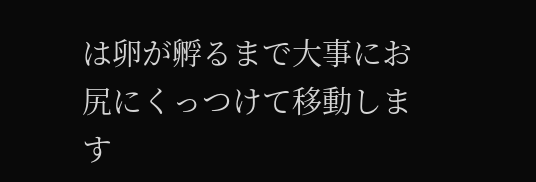は卵が孵るまで大事にお尻にくっつけて移動します